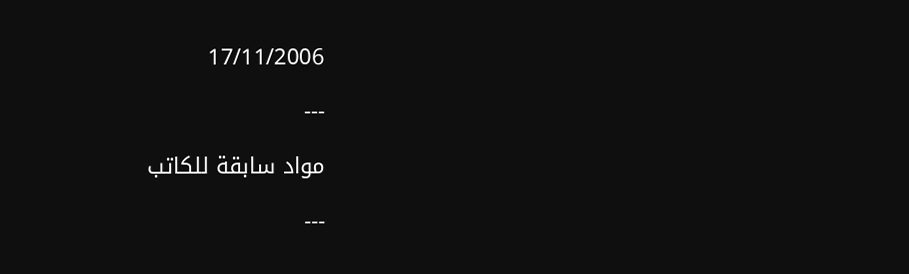17/11/2006

---

مواد سابقة للكاتب

---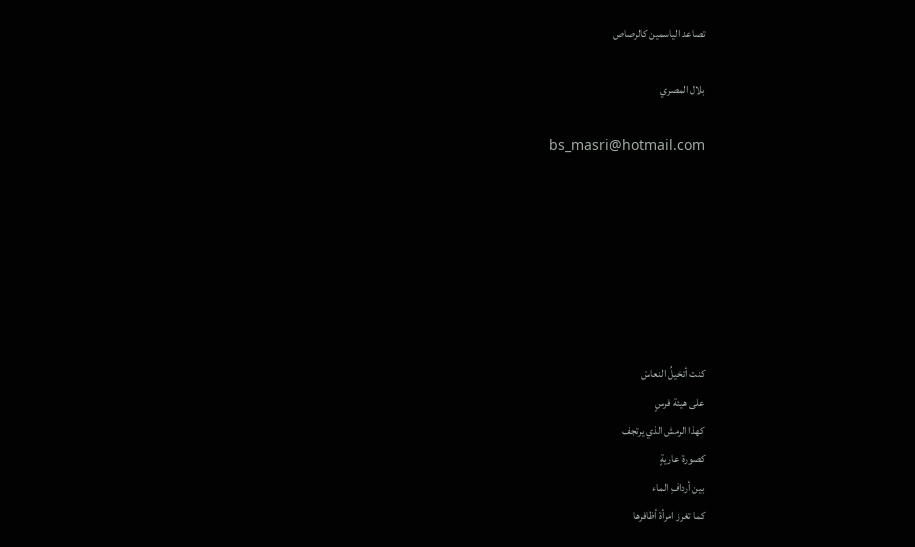تصاعد الياسمين كالرصاص

بلال المصري

bs_masri@hotmail.com







كنت أتخيلُ النعاسْ
على هيئة فرسٍ
كهذا الرمش الذي يرتجف
كصورة عاريةٍ
بين أردافِ الماء
كما تغرز امرأة أظافرها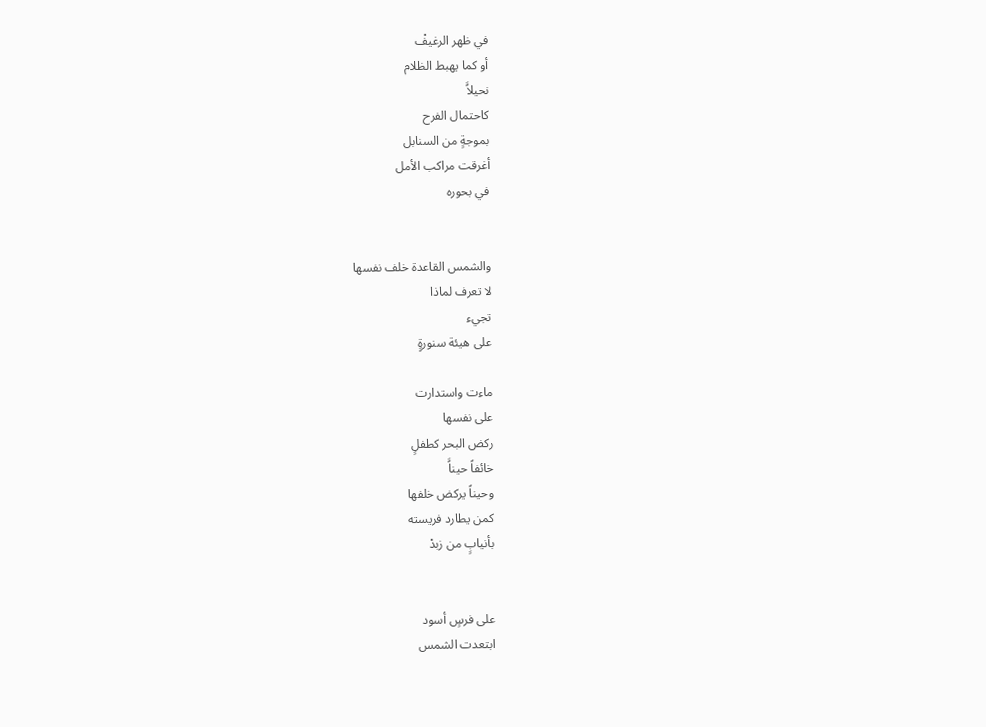في ظهر الرغيفْ
أو كما يهبط الظلام
نحيلاًَ
كاحتمال الفرح
بموجةٍ من السنابل
أغرقت مراكب الأمل
في بحوره


والشمس القاعدة خلف نفسها
لا تعرف لماذا
تجيء
على هيئة سنورةٍِ

ماءت واستدارت
على نفسها
ركض البحر كطفلٍ
خائفاً حيناًَ
وحيناً يركض خلفها
كمن يطارد فريسته
بأنيابٍ من زبدْ


على فرسٍ أسود
ابتعدت الشمس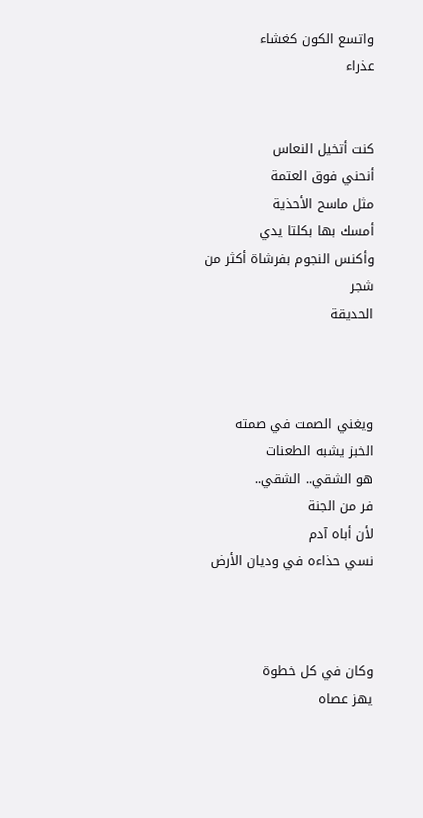واتسع الكون كغشاء
عذراء


كنت أتخيل النعاس
أنحني فوق العتمة
مثل ماسح الأحذية
أمسك بها بكلتا يدي
وأكنس النجوم بفرشاة أكثر من شجر
الحديقة



ويغني الصمت في صمته
الخبز يشبه الطعنات
هو الشقي.. الشقي..
فر من الجنة
لأن أباه آدم
نسي حذاءه في وديان الأرض



وكان في كل خطوة
يهز عصاه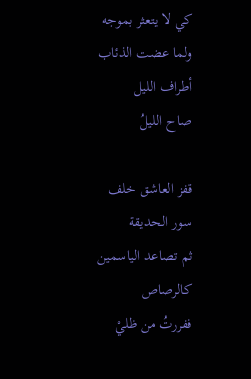كي لا يتعثر بموجه
ولما عضت الذئاب
أطراف الليل
صاح الليلُ

قفز العاشق خلف
سور الحديقة
ثم تصاعد الياسمين
كالرصاص
ففررتُ من ظليْ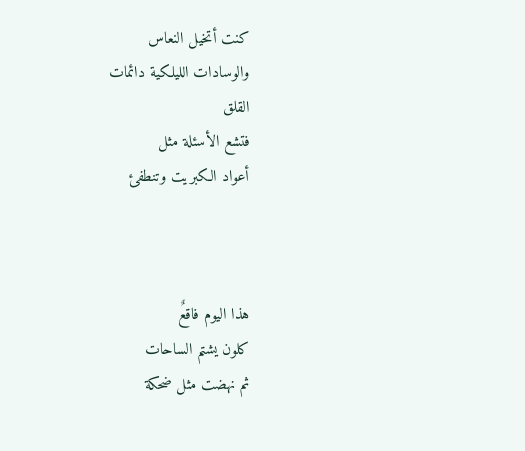كنت أتخيل النعاس
والوسادات الليلكية دائمات
القلق
فتشع الأسئلة مثل
أعواد الكبريت وتنطفئ



هذا اليوم فاقعٌ
كلون يشتم الساحات
ثم نهضت مثل ضحكة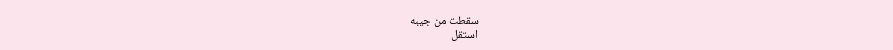سقطت من جيبه
استقل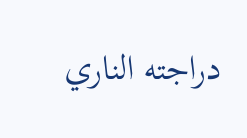دراجته الناري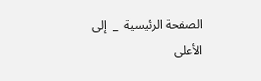الصفحة الرئيسية  _  إلى الأعلى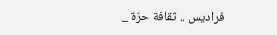فراديس .. ثقافة حرّة _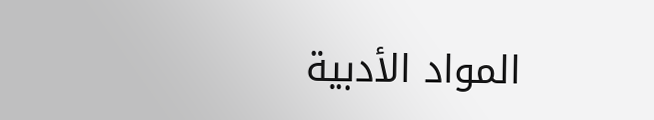المواد الأدبية